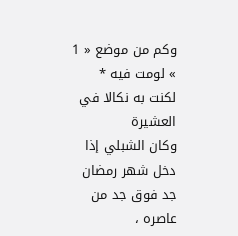وكم من موضع « 1 » لومت فيه * لكنت به نكالا في العشيرة
وكان الشبلي إذا دخل شهر رمضان جد فوق جد من عاصره ،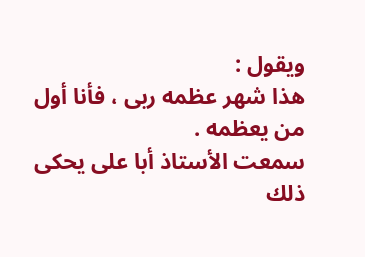ويقول :
هذا شهر عظمه ربى ، فأنا أول من يعظمه .
سمعت الأستاذ أبا على يحكى ذلك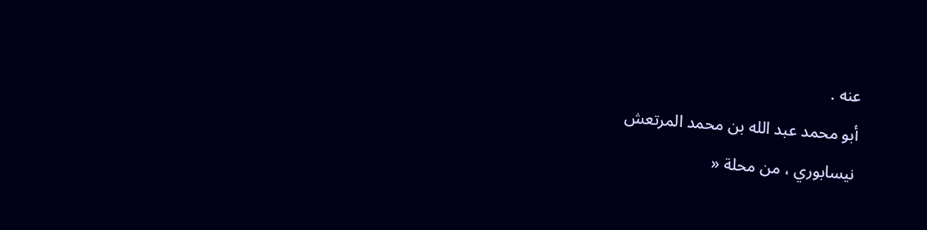عنه .
أبو محمد عبد الله بن محمد المرتعش
نيسابوري ، من محلة «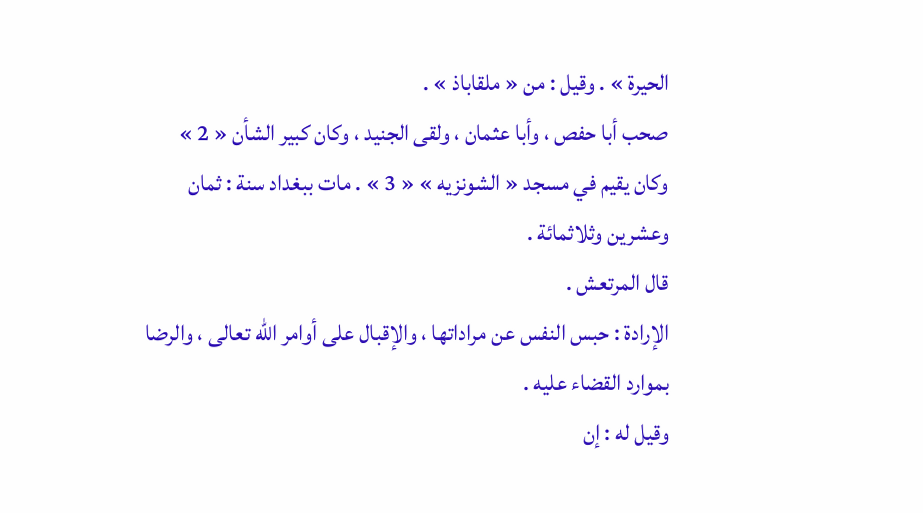الحيرة » . وقيل : من « ملقاباذ » .
صحب أبا حفص ، وأبا عثمان ، ولقى الجنيد ، وكان كبير الشأن « 2 »
وكان يقيم في مسجد « الشونزيه » « 3 » . مات ببغداد سنة : ثمان وعشرين وثلاثمائة .
قال المرتعش .
الإرادة : حبس النفس عن مراداتها ، والإقبال على أوامر اللّه تعالى ، والرضا بموارد القضاء عليه .
وقيل له : إن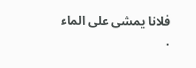فلانا يمشى على الماء .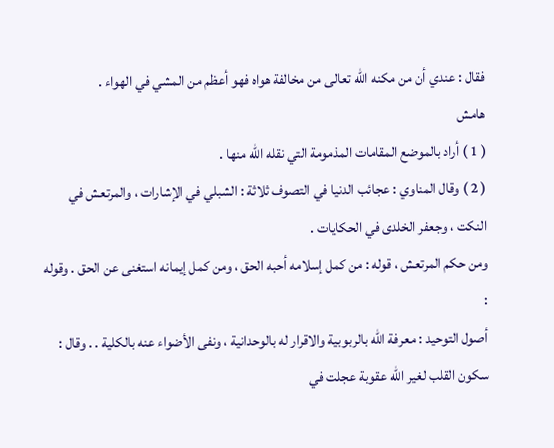فقال : عندي أن من مكنه اللّه تعالى من مخالفة هواه فهو أعظم من المشي في الهواء .
هامش
( 1 ) أراد بالموضع المقامات المذمومة التي نقله اللّه منها .
( 2 ) وقال المناوي : عجائب الدنيا في التصوف ثلاثة : الشبلي في الإشارات ، والمرتعش في النكت ، وجعفر الخلدى في الحكايات .
ومن حكم المرتعش ، قوله : من كمل إسلامه أحبه الحق ، ومن كمل إيمانه استغنى عن الحق . وقوله :
أصول التوحيد : معرفة اللّه بالربوبية والاقرار له بالوحدانية ، ونفى الأضواء عنه بالكلية . . وقال : سكون القلب لغير اللّه عقوبة عجلت في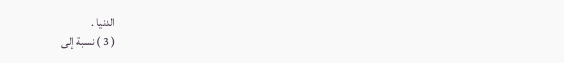الدنيا .
( 3 ) نسبة إلى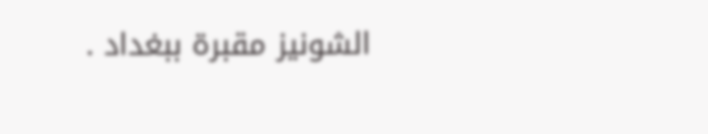الشونيز مقبرة ببغداد .